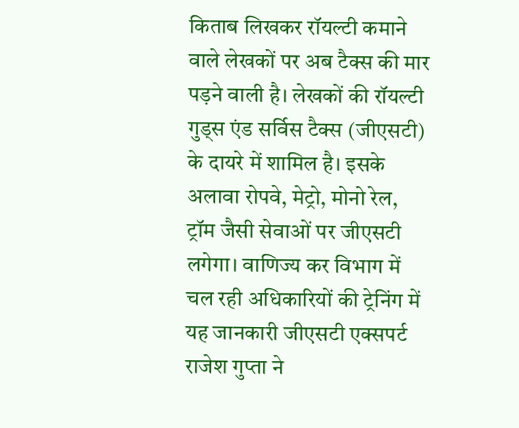किताब लिखकर रॉयल्टी कमाने वाले लेखकों पर अब टैक्स की मार पड़ने वाली है। लेखकों की रॉयल्टी गुड्स एंड सर्विस टैक्स (जीएसटी) के दायरे में शामिल है। इसके अलावा रोपवे, मेट्रो, मोनो रेल, ट्रॉम जैसी सेवाओं पर जीएसटी लगेगा। वाणिज्य कर विभाग में चल रही अधिकारियों की ट्रेनिंग में यह जानकारी जीएसटी एक्सपर्ट राजेश गुप्ता ने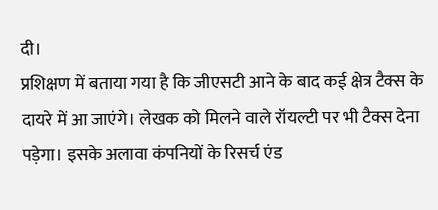दी।
प्रशिक्षण में बताया गया है कि जीएसटी आने के बाद कई क्षेत्र टैक्स के दायरे में आ जाएंगे। लेखक को मिलने वाले रॉयल्टी पर भी टैक्स देना पड़ेगा। इसके अलावा कंपनियों के रिसर्च एंड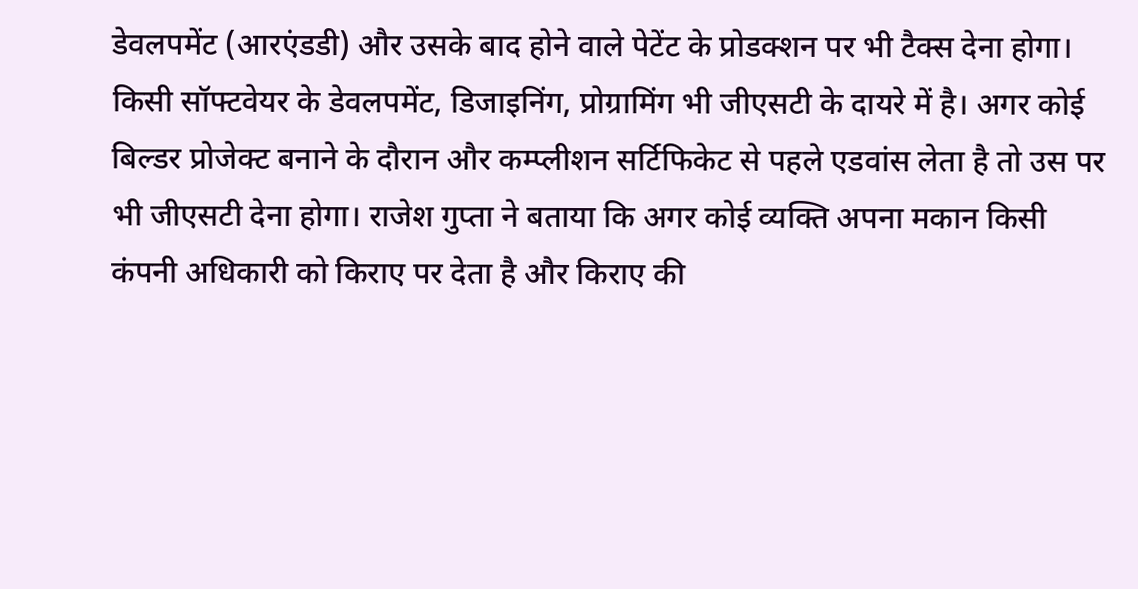डेवलपमेंट (आरएंडडी) और उसके बाद होने वाले पेटेंट के प्रोडक्शन पर भी टैक्स देना होगा। किसी सॉफ्टवेयर के डेवलपमेंट, डिजाइनिंग, प्रोग्रामिंग भी जीएसटी के दायरे में है। अगर कोई बिल्डर प्रोजेक्ट बनाने के दौरान और कम्प्लीशन सर्टिफिकेट से पहले एडवांस लेता है तो उस पर भी जीएसटी देना होगा। राजेश गुप्ता ने बताया कि अगर कोई व्यक्ति अपना मकान किसी कंपनी अधिकारी को किराए पर देता है और किराए की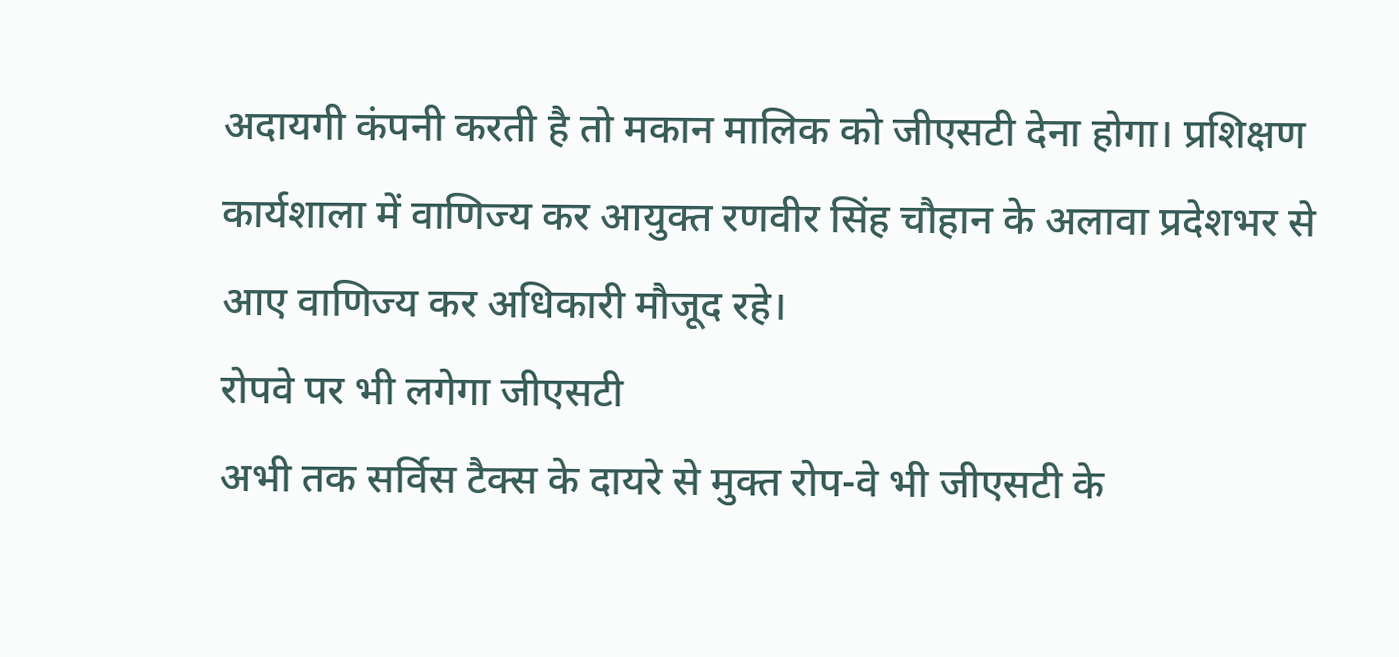अदायगी कंपनी करती है तो मकान मालिक को जीएसटी देना होगा। प्रशिक्षण कार्यशाला में वाणिज्य कर आयुक्त रणवीर सिंह चौहान के अलावा प्रदेशभर से आए वाणिज्य कर अधिकारी मौजूद रहे।
रोपवे पर भी लगेगा जीएसटी
अभी तक सर्विस टैक्स के दायरे से मुक्त रोप-वे भी जीएसटी के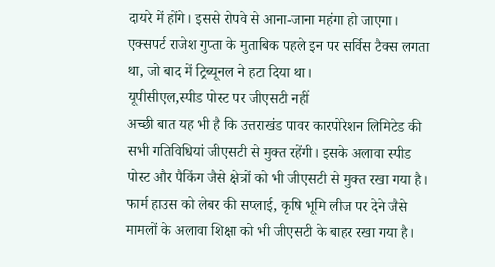दायरे में होंगे। इससे रोपवे से आना-जाना महंगा हो जाएगा। एक्सपर्ट राजेश गुप्ता के मुताबिक पहले इन पर सर्विस टैक्स लगता था, जो बाद में ट्रिब्यूनल ने हटा दिया था।
यूपीसीएल,स्पीड पोस्ट पर जीएसटी नहीं
अच्छी बात यह भी है कि उत्तराखंड पावर कारपोरेशन लिमिटेड की सभी गतिविधियां जीएसटी से मुक्त रहेंगी। इसके अलावा स्पीड पोस्ट और पैकिंग जैसे क्षेत्रों को भी जीएसटी से मुक्त रखा गया है। फार्म हाउस को लेबर की सप्लाई, कृषि भूमि लीज पर देने जैसे मामलों के अलावा शिक्षा को भी जीएसटी के बाहर रखा गया है।